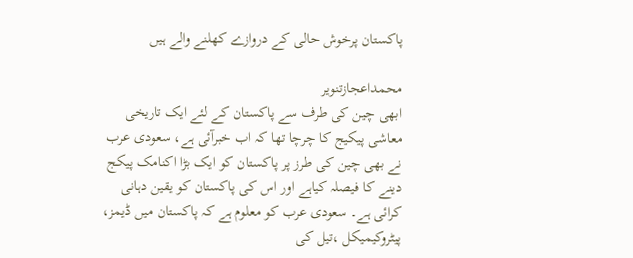پاکستان پرخوش حالی کے دروازے کھلنے والے ہیں

محمداعجازتنویر
ابھی چین کی طرف سے پاکستان کے لئے ایک تاریخی معاشی پیکیج کا چرچا تھا کہ اب خبرآئی ہے، سعودی عرب نے بھی چین کی طرز پر پاکستان کو ایک بڑا اکنامک پیکج دینے کا فیصلہ کیاہے اور اس کی پاکستان کو یقین دہانی کرائی ہے۔ سعودی عرب کو معلوم ہے کہ پاکستان میں ڈیمز، پیٹروکیمیکل ،تیل کی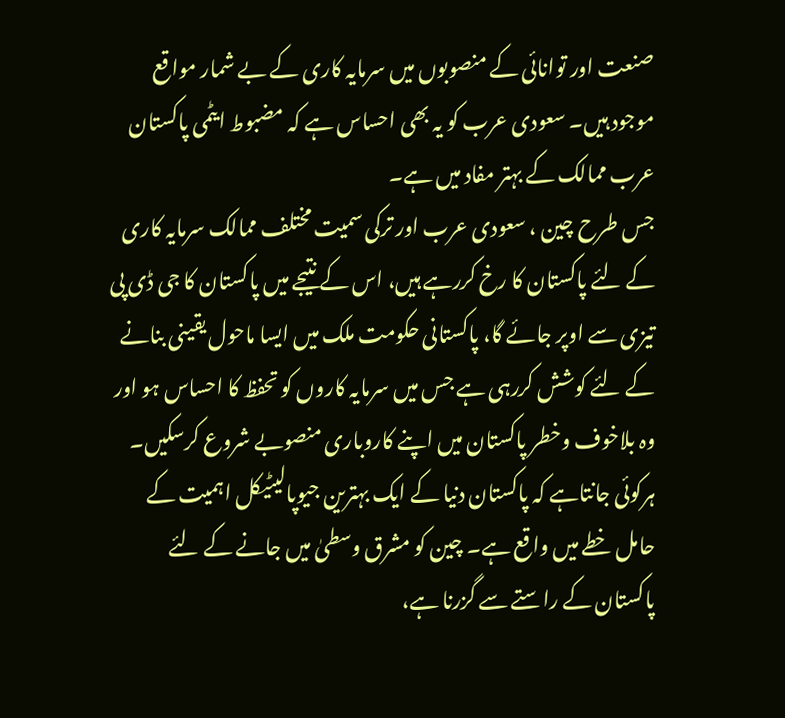صنعت اور توانائی کے منصوبوں میں سرمایہ کاری کے بے شمار مواقع موجود ہیں۔ سعودی عرب کو یہ بھی احساس ہے کہ مضبوط ایٹمی پاکستان عرب ممالک کے بہتر مفاد میں ہے۔
جس طرح چین ، سعودی عرب اور ترکی سمیت مختلف ممالک سرمایہ کاری کے لئے پاکستان کا رخ کررہے ہیں، اس کے نتیجے میں پاکستان کا جی ڈی پی تیزی سے اوپر جائے گا، پاکستانی حکومت ملک میں ایسا ماحول یقینی بنانے کے لئے کوشش کررہی ہے جس میں سرمایہ کاروں کو تحفظ کا احساس ہو اور وہ بلاخوف وخطر پاکستان میں اپنے کاروباری منصوبے شروع کرسکیں۔
ہرکوئی جانتاہے کہ پاکستان دنیا کے ایک بہترین جیوپالیٹیکل اہمیت کے حامل خطے میں واقع ہے۔ چین کو مشرق وسطیٰ میں جانے کے لئے پاکستان کے راستے سے گزرنا ہے،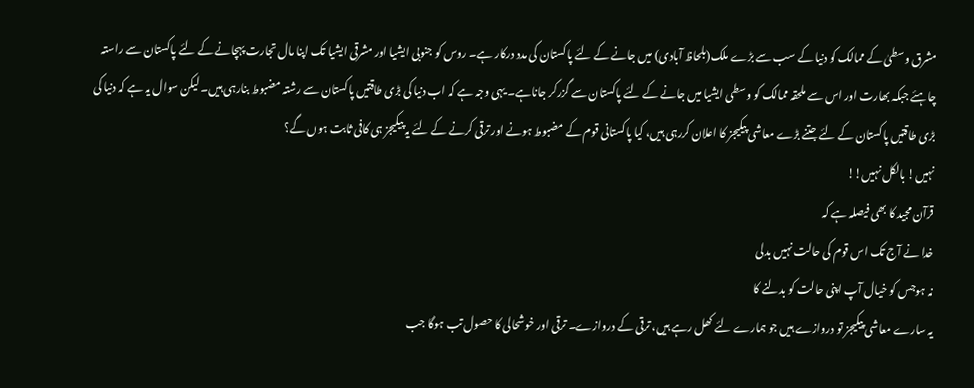مشرق وسطیٰ کے ممالک کو دنیا کے سب سے بڑے ملک(بلحاظ آبادی) میں جانے کے لئے پاکستان کی مدد درکار ہے۔ روس کو جنوبی ایشیا اور مشرقی ایشیا تک اپنا مال تجارت پہچانے کے لئے پاکستان سے راستہ چاہئے جبکہ بھارت اور اس سے ملحقہ ممالک کو وسطی ایشیا میں جانے کے لئے پاکستان سے گزرکر جاناہے۔ یہی وجہ ہے کہ اب دنیا کی بڑی طاقتیں پاکستان سے رشتہ مضبوط بنارہی ہیں۔ لیکن سوال یہ ہے کہ دنیا کی بڑی طاقتیں پاکستان کے لئے جتنے بڑے معاشی پیکیجز کا اعلان کررہی ہیں، کیا پاکستانی قوم کے مضبوط ہونے اور ترقی کرنے کے لئے یہ پیکیجز ہی کافی ثابت ہوں گے؟
نہیں! بالکل نہیں!!
قرآن مجید کا بھی فیصلہ ہے کہ
خدا نے آج تک اس قوم کی حالت نہیں بدلی
نہ ہوجس کو خیال آپ اپنی حالت کو بدلنے کا
یہ سارے معاشی پیکیجز تو دروازے ہیں جو ہمارے لئے کھل رہے ہیں، ترقی کے دروازے۔ ترقی اور خوشحالی کا حصول تب ہوگا جب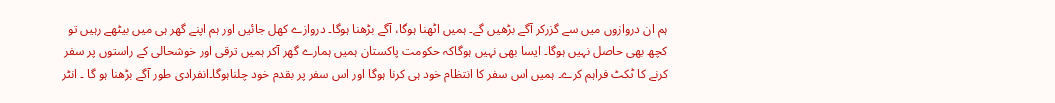ہم ان دروازوں میں سے گزرکر آگے بڑھیں گے۔ ہمیں اٹھنا ہوگا، آگے بڑھنا ہوگا۔ دروازے کھل جائیں اور ہم اپنے گھر ہی میں بیٹھے رہیں تو کچھ بھی حاصل نہیں ہوگا۔ ایسا بھی نہیں ہوگاکہ حکومت پاکستان ہمیں ہمارے گھر آکر ہمیں ترقی اور خوشحالی کے راستوں پر سفر کرنے کا ٹکٹ فراہم کرے۔ ہمیں اس سفر کا انتظام خود ہی کرنا ہوگا اور اس سفر پر بقدم خود چلناہوگا۔انفرادی طور آگے بڑھنا ہو گا ۔ انٹر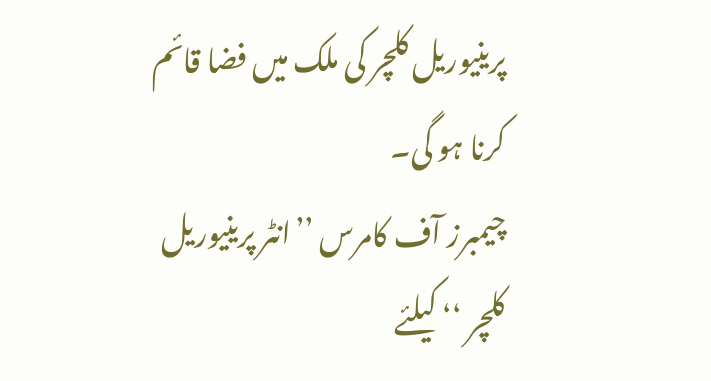پرینیوریل کلچر کی ملک میں فضا قائم کرنا ہو گی۔
چیمبرز آف کامرس ’’انٹر پرینیوریل کلچر ‘‘ کیلئے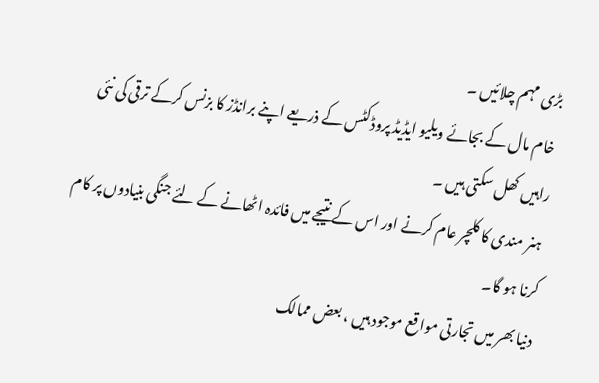بڑی مہم چلائیں ۔
 خام مال کے بجائے ویلیو ایڈیڈ پروڈکٹس کے ذریعے اپنے برانڈز کا بزنس کرکے ترقی کی نئی راہیں کھل سکتی ہیں ۔
 ہنر مندی کا کلچر عام کرنے اور اس کے نتیجے میں فائدہ اٹھانے کے لئے جنگی بنیادوں پر کام کرنا ہو گا۔
دنیا بھر میں تجارتی مواقع موجود ہیں ، بعض ممالک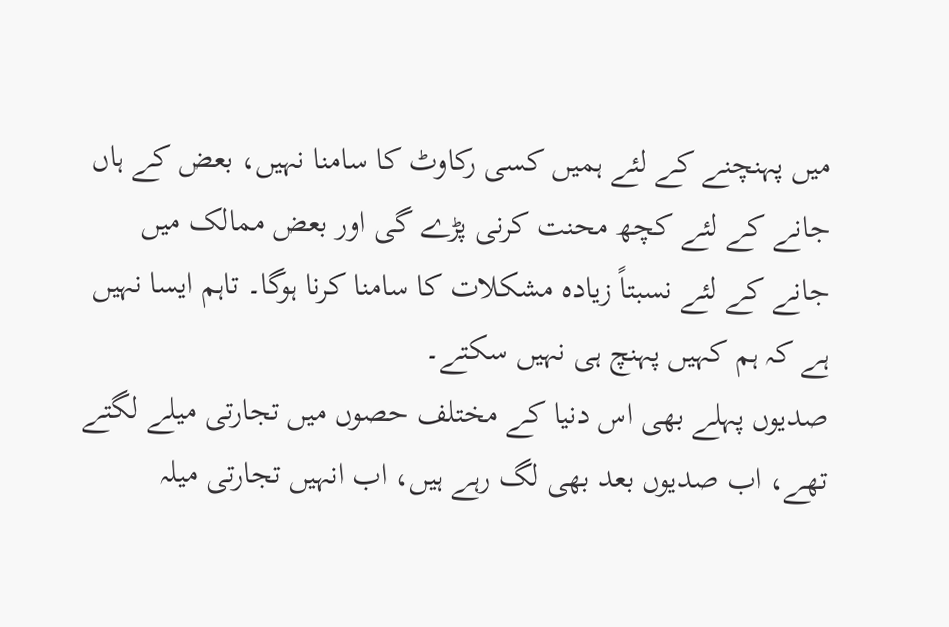میں پہنچنے کے لئے ہمیں کسی رکاوٹ کا سامنا نہیں، بعض کے ہاں جانے کے لئے کچھ محنت کرنی پڑے گی اور بعض ممالک میں جانے کے لئے نسبتاً زیادہ مشکلات کا سامنا کرنا ہوگا۔ تاہم ایسا نہیں ہے کہ ہم کہیں پہنچ ہی نہیں سکتے۔
صدیوں پہلے بھی اس دنیا کے مختلف حصوں میں تجارتی میلے لگتے تھے، اب صدیوں بعد بھی لگ رہے ہیں، اب انہیں تجارتی میلہ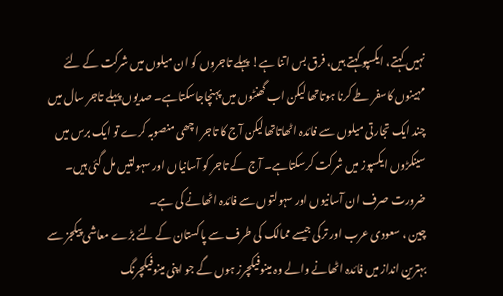نہیں کہتے، ایکسپو کہتے ہیں، فرق بس اتنا ہے! پہلے تاجروں کو ان میلوں میں شرکت کے لئے مہینوں کاسفر طے کرنا ہوتاتھا لیکن اب گھنٹوں میں پہنچاجاسکتاہے۔ صدیوں پہلے تاجر سال میں چند ایک تجارتی میلوں سے فائدہ اٹھاتاتھالیکن آج کا تاجر اچھی منصوبہ کرے تو ایک برس میں سینکڑوں ایکسپوز میں شرکت کرسکتاہے۔ آج کے تاجر کو آسانیاں اور سہولتیں مل گئی ہیں۔ ضرورت صرف ان آسانیوں اور سہولتوں سے فائدہ اٹھانے کی ہے۔
چین ، سعودی عرب اور ترکی جیسے ممالک کی طرف سے پاکستان کے لئے بڑے معاشی پیکجز سے بہترین انداز میں فائدہ اٹھانے والے وہ مینوفیکچرز ہوں گے جو اپنی مینوفیکچرنگ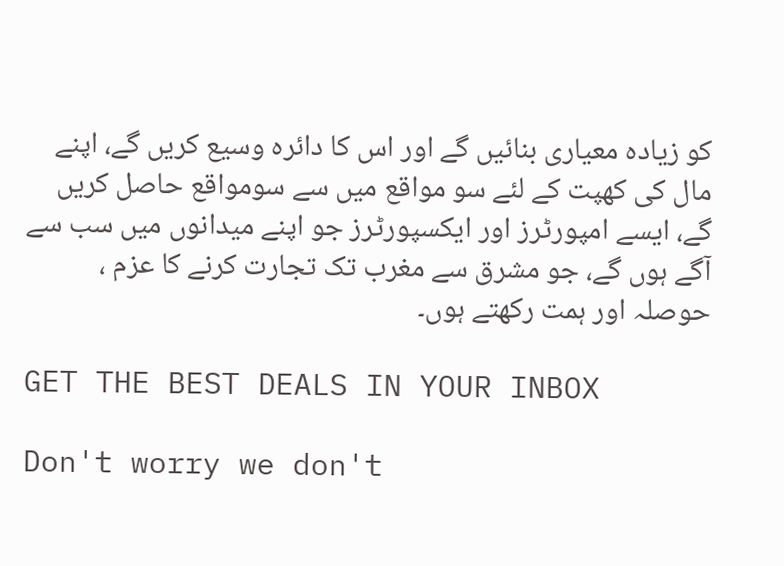کو زیادہ معیاری بنائیں گے اور اس کا دائرہ وسیع کریں گے، اپنے مال کی کھپت کے لئے سو مواقع میں سے سومواقع حاصل کریں گے، ایسے امپورٹرز اور ایکسپورٹرز جو اپنے میدانوں میں سب سے آگے ہوں گے، جو مشرق سے مغرب تک تجارت کرنے کا عزم ، حوصلہ اور ہمت رکھتے ہوں۔

GET THE BEST DEALS IN YOUR INBOX

Don't worry we don't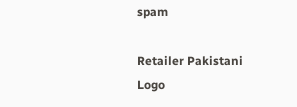spam

Retailer Pakistani
Logo